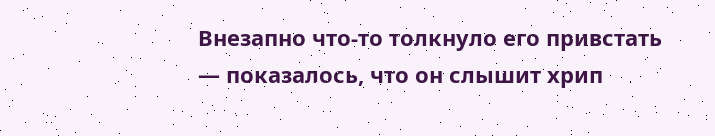Внезапно что-то толкнуло его привстать — показалось, что он слышит хрип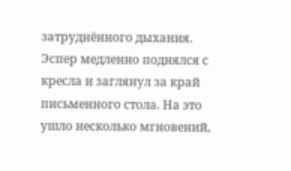затруднённого дыхания. Эспер медленно поднялся с кресла и заглянул за край письменного стола. На это ушло несколько мгновений,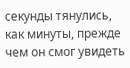секунды тянулись, как минуты, прежде чем он смог увидеть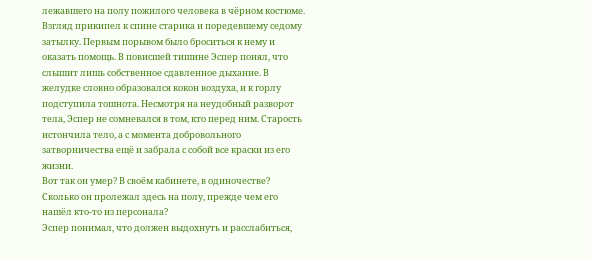лежавшего на полу пожилого человека в чёрном костюме. Взгляд прикипел к спине старика и поредевшему седому затылку. Первым порывом было броситься к нему и оказать помощь. В повисшей тишине Эспер понял, что слышит лишь собственное сдавленное дыхание. В желудке словно образовался кокон воздуха, и к горлу подступила тошнота. Несмотря на неудобный разворот тела, Эспер не сомневался в том, кто перед ним. Старость истончила тело, а с момента добровольного затворничества ещё и забрала с собой все краски из его жизни.
Вот так он умер? В своём кабинете, в одиночестве? Сколько он пролежал здесь на полу, прежде чем его нашёл кто-то из персонала?
Эспер понимал, что должен выдохнуть и расслабиться,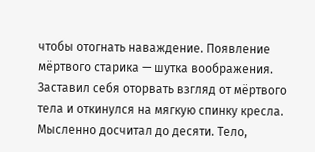чтобы отогнать наваждение. Появление мёртвого старика — шутка воображения. Заставил себя оторвать взгляд от мёртвого тела и откинулся на мягкую спинку кресла. Мысленно досчитал до десяти. Тело,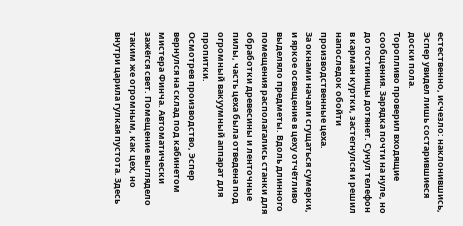естественно, исчезло: наклонившись, Эспер увидел лишь состарившиеся доски пола.
Торопливо проверил входящие сообщения. Зарядка почти на нуле, но до гостиницы дотянет. Сунул телефон в карман куртки, застегнулся и решил напоследок обойти производственные цеха.
За окнами начали сгущаться сумерки, и яркое освещение в цеху отчётливо выделяло предметы. Вдоль длинного помещения располагались станки для обработки древесины и ленточные пилы, часть цеха была отведена под огромный вакуумный аппарат для пропитки.
Осмотрев производство, Эспер вернулся на склад под кабинетом мистера Финча. Автоматически зажёгся свет. Помещение выглядело таким же огромным, как цех, но внутри царила гулкая пустота. Здесь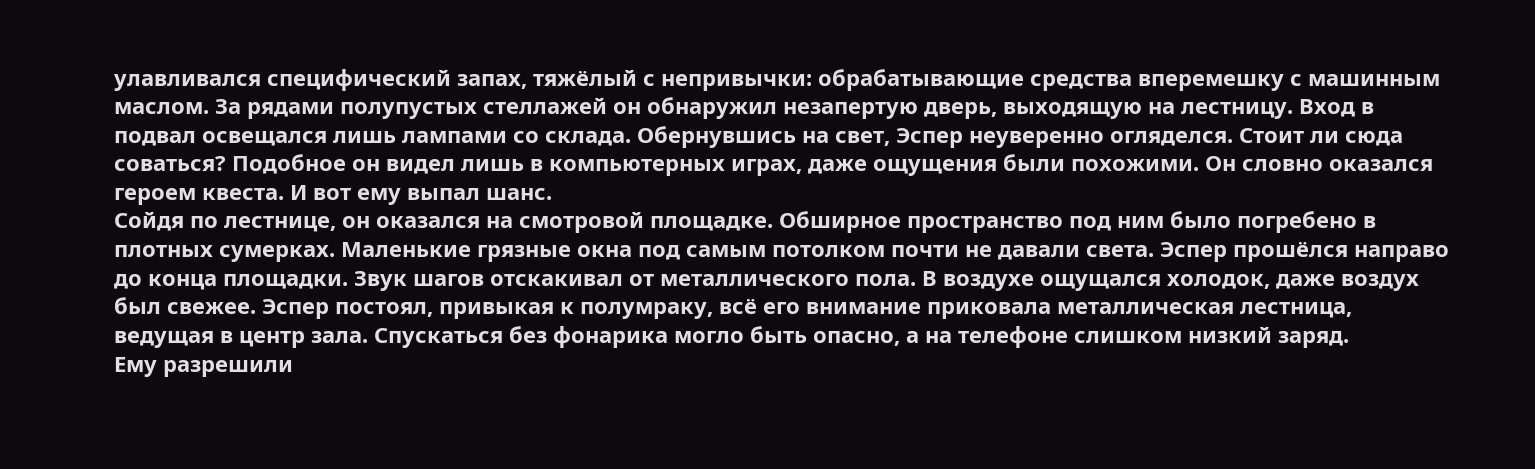улавливался специфический запах, тяжёлый с непривычки: обрабатывающие средства вперемешку с машинным маслом. За рядами полупустых стеллажей он обнаружил незапертую дверь, выходящую на лестницу. Вход в подвал освещался лишь лампами со склада. Обернувшись на свет, Эспер неуверенно огляделся. Стоит ли сюда соваться? Подобное он видел лишь в компьютерных играх, даже ощущения были похожими. Он словно оказался героем квеста. И вот ему выпал шанс.
Сойдя по лестнице, он оказался на смотровой площадке. Обширное пространство под ним было погребено в плотных сумерках. Маленькие грязные окна под самым потолком почти не давали света. Эспер прошёлся направо до конца площадки. Звук шагов отскакивал от металлического пола. В воздухе ощущался холодок, даже воздух был свежее. Эспер постоял, привыкая к полумраку, всё его внимание приковала металлическая лестница, ведущая в центр зала. Спускаться без фонарика могло быть опасно, а на телефоне слишком низкий заряд.
Ему разрешили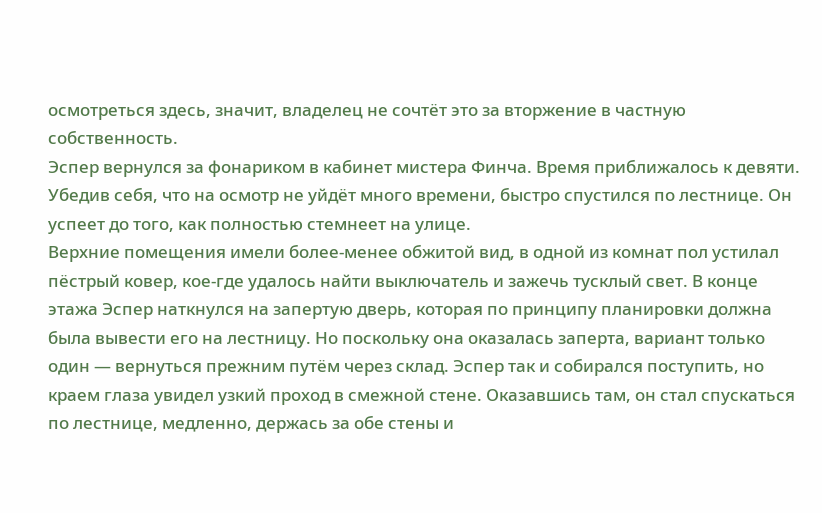осмотреться здесь, значит, владелец не сочтёт это за вторжение в частную собственность.
Эспер вернулся за фонариком в кабинет мистера Финча. Время приближалось к девяти. Убедив себя, что на осмотр не уйдёт много времени, быстро спустился по лестнице. Он успеет до того, как полностью стемнеет на улице.
Верхние помещения имели более-менее обжитой вид, в одной из комнат пол устилал пёстрый ковер, кое-где удалось найти выключатель и зажечь тусклый свет. В конце этажа Эспер наткнулся на запертую дверь, которая по принципу планировки должна была вывести его на лестницу. Но поскольку она оказалась заперта, вариант только один — вернуться прежним путём через склад. Эспер так и собирался поступить, но краем глаза увидел узкий проход в смежной стене. Оказавшись там, он стал спускаться по лестнице, медленно, держась за обе стены и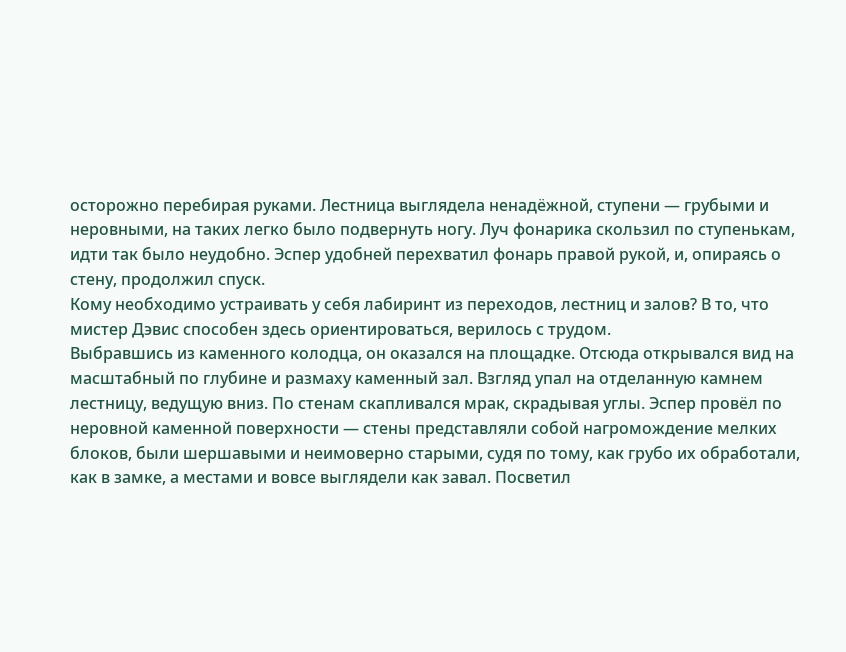осторожно перебирая руками. Лестница выглядела ненадёжной, ступени — грубыми и неровными, на таких легко было подвернуть ногу. Луч фонарика скользил по ступенькам, идти так было неудобно. Эспер удобней перехватил фонарь правой рукой, и, опираясь о стену, продолжил спуск.
Кому необходимо устраивать у себя лабиринт из переходов, лестниц и залов? В то, что мистер Дэвис способен здесь ориентироваться, верилось с трудом.
Выбравшись из каменного колодца, он оказался на площадке. Отсюда открывался вид на масштабный по глубине и размаху каменный зал. Взгляд упал на отделанную камнем лестницу, ведущую вниз. По стенам скапливался мрак, скрадывая углы. Эспер провёл по неровной каменной поверхности — стены представляли собой нагромождение мелких блоков, были шершавыми и неимоверно старыми, судя по тому, как грубо их обработали, как в замке, а местами и вовсе выглядели как завал. Посветил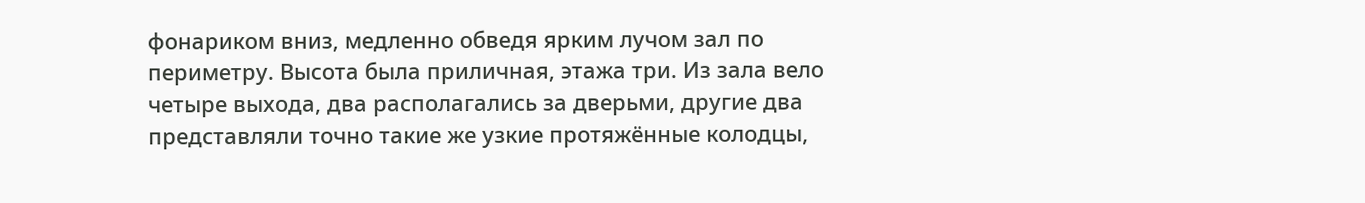фонариком вниз, медленно обведя ярким лучом зал по периметру. Высота была приличная, этажа три. Из зала вело четыре выхода, два располагались за дверьми, другие два представляли точно такие же узкие протяжённые колодцы,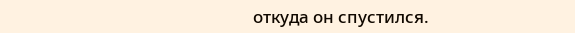откуда он спустился.